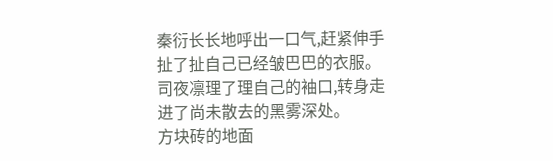秦衍长长地呼出一口气,赶紧伸手扯了扯自己已经皱巴巴的衣服。
司夜凛理了理自己的袖口,转身走进了尚未散去的黑雾深处。
方块砖的地面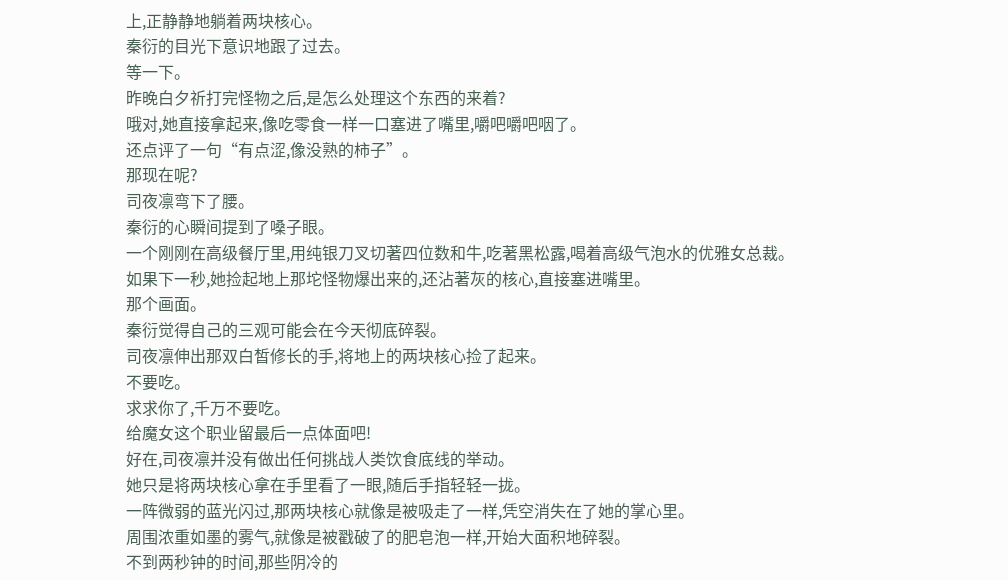上,正静静地躺着两块核心。
秦衍的目光下意识地跟了过去。
等一下。
昨晚白夕祈打完怪物之后,是怎么处理这个东西的来着?
哦对,她直接拿起来,像吃零食一样一口塞进了嘴里,嚼吧嚼吧咽了。
还点评了一句“有点涩,像没熟的柿子”。
那现在呢?
司夜凛弯下了腰。
秦衍的心瞬间提到了嗓子眼。
一个刚刚在高级餐厅里,用纯银刀叉切著四位数和牛,吃著黑松露,喝着高级气泡水的优雅女总裁。
如果下一秒,她捡起地上那坨怪物爆出来的,还沾著灰的核心,直接塞进嘴里。
那个画面。
秦衍觉得自己的三观可能会在今天彻底碎裂。
司夜凛伸出那双白皙修长的手,将地上的两块核心捡了起来。
不要吃。
求求你了,千万不要吃。
给魔女这个职业留最后一点体面吧!
好在,司夜凛并没有做出任何挑战人类饮食底线的举动。
她只是将两块核心拿在手里看了一眼,随后手指轻轻一拢。
一阵微弱的蓝光闪过,那两块核心就像是被吸走了一样,凭空消失在了她的掌心里。
周围浓重如墨的雾气,就像是被戳破了的肥皂泡一样,开始大面积地碎裂。
不到两秒钟的时间,那些阴冷的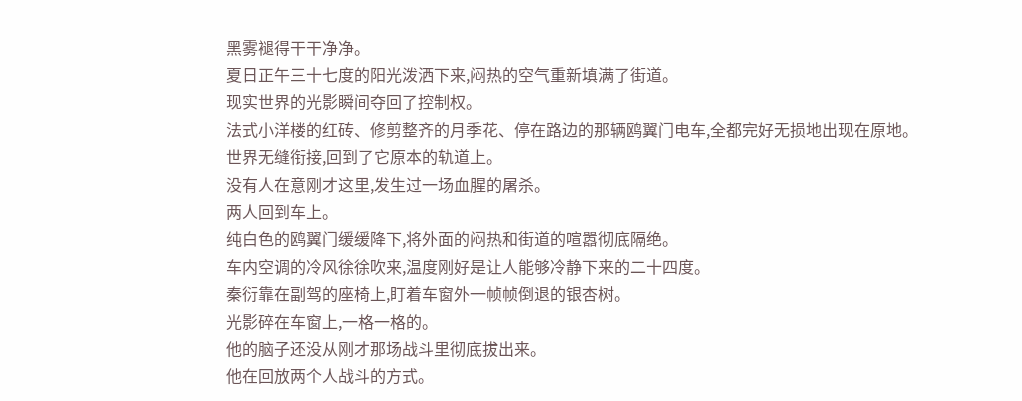黑雾褪得干干净净。
夏日正午三十七度的阳光泼洒下来,闷热的空气重新填满了街道。
现实世界的光影瞬间夺回了控制权。
法式小洋楼的红砖、修剪整齐的月季花、停在路边的那辆鸥翼门电车,全都完好无损地出现在原地。
世界无缝衔接,回到了它原本的轨道上。
没有人在意刚才这里,发生过一场血腥的屠杀。
两人回到车上。
纯白色的鸥翼门缓缓降下,将外面的闷热和街道的喧嚣彻底隔绝。
车内空调的冷风徐徐吹来,温度刚好是让人能够冷静下来的二十四度。
秦衍靠在副驾的座椅上,盯着车窗外一帧帧倒退的银杏树。
光影碎在车窗上,一格一格的。
他的脑子还没从刚才那场战斗里彻底拔出来。
他在回放两个人战斗的方式。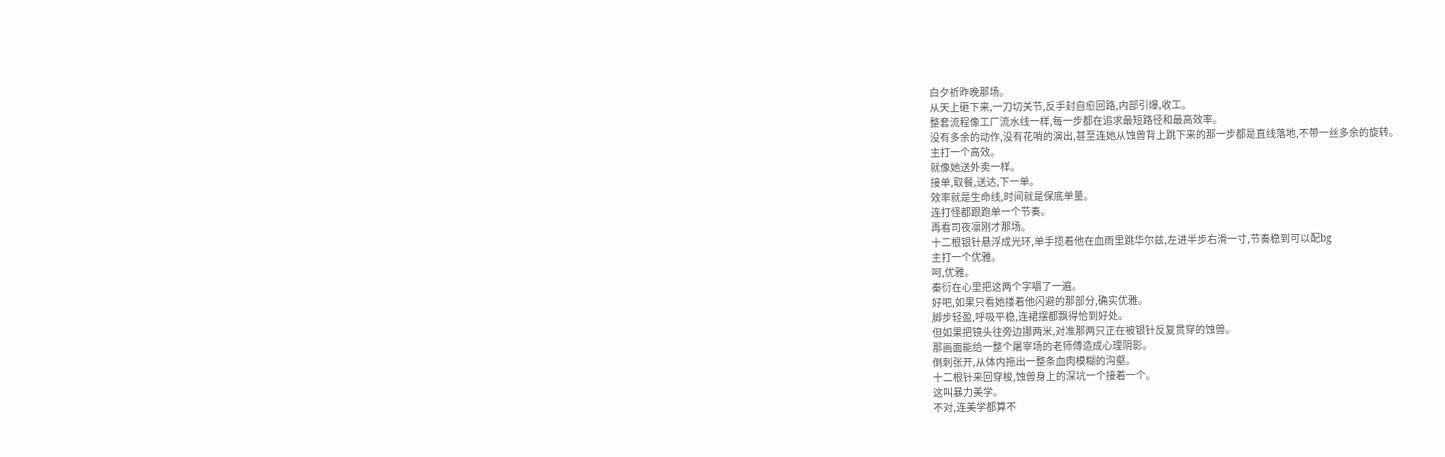白夕祈昨晚那场。
从天上砸下来,一刀切关节,反手封自愈回路,内部引爆,收工。
整套流程像工厂流水线一样,每一步都在追求最短路径和最高效率。
没有多余的动作,没有花哨的演出,甚至连她从蚀兽背上跳下来的那一步都是直线落地,不带一丝多余的旋转。
主打一个高效。
就像她送外卖一样。
接单,取餐,送达,下一单。
效率就是生命线,时间就是保底单量。
连打怪都跟跑单一个节奏。
再看司夜凛刚才那场。
十二根银针悬浮成光环,单手揽着他在血雨里跳华尔兹,左进半步右滑一寸,节奏稳到可以配bg
主打一个优雅。
呵,优雅。
秦衍在心里把这两个字嚼了一遍。
好吧,如果只看她搂着他闪避的那部分,确实优雅。
脚步轻盈,呼吸平稳,连裙摆都飘得恰到好处。
但如果把镜头往旁边挪两米,对准那两只正在被银针反复贯穿的蚀兽。
那画面能给一整个屠宰场的老师傅造成心理阴影。
倒刺张开,从体内拖出一整条血肉模糊的沟壑。
十二根针来回穿梭,蚀兽身上的深坑一个接着一个。
这叫暴力美学。
不对,连美学都算不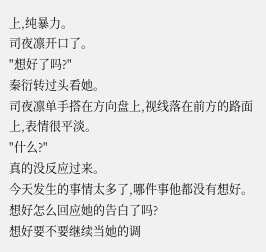上,纯暴力。
司夜凛开口了。
"想好了吗?"
秦衍转过头看她。
司夜凛单手搭在方向盘上,视线落在前方的路面上,表情很平淡。
"什么?"
真的没反应过来。
今天发生的事情太多了,哪件事他都没有想好。
想好怎么回应她的告白了吗?
想好要不要继续当她的调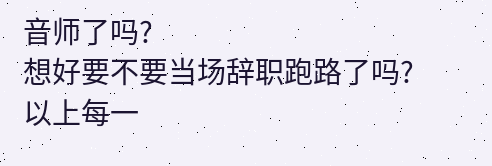音师了吗?
想好要不要当场辞职跑路了吗?
以上每一